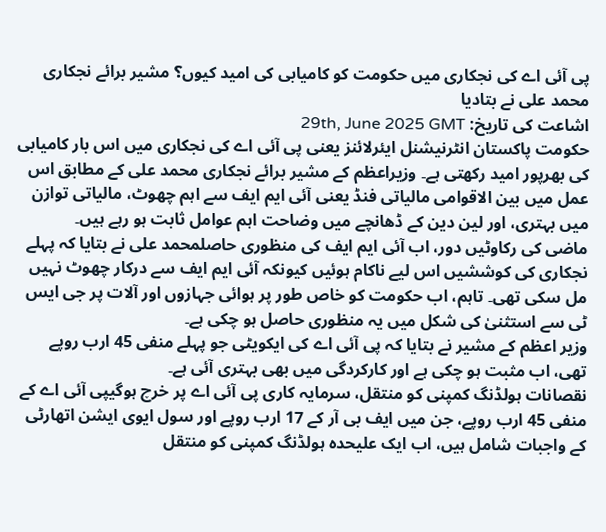پی آئی اے کی نجکاری میں حکومت کو کامیابی کی امید کیوں؟ مشیر برائے نجکاری محمد علی نے بتادیا
اشاعت کی تاریخ: 29th, June 2025 GMT
حکومت پاکستان انٹرنیشنل ایئرلائنز یعنی پی آئی اے کی نجکاری میں اس بار کامیابی کی بھرپور امید رکھتی ہے۔ وزیراعظم کے مشیر برائے نجکاری محمد علی کے مطابق اس عمل میں بین الاقوامی مالیاتی فنڈ یعنی آئی ایم ایف سے اہم چھوٹ، مالیاتی توازن میں بہتری، اور لین دین کے ڈھانچے میں وضاحت اہم عوامل ثابت ہو رہے ہیں۔
ماضی کی رکاوٹیں دور، اب آئی ایم ایف کی منظوری حاصلمحمد علی نے بتایا کہ پہلے نجکاری کی کوششیں اس لیے ناکام ہوئیں کیونکہ آئی ایم ایف سے درکار چھوٹ نہیں مل سکی تھی۔ تاہم، اب حکومت کو خاص طور پر ہوائی جہازوں اور آلات پر جی ایس ٹی سے استثنیٰ کی شکل میں یہ منظوری حاصل ہو چکی ہے۔
وزیر اعظم کے مشیر نے بتایا کہ پی آئی اے کی ایکویٹی جو پہلے منفی 45 ارب روپے تھی، اب مثبت ہو چکی ہے اور کارکردگی میں بھی بہتری آئی ہے۔
نقصانات ہولڈنگ کمپنی کو منتقل، سرمایہ کاری پی آئی اے پر خرچ ہوگیپی آئی اے کے منفی 45 ارب روپے، جن میں ایف بی آر کے 17 ارب روپے اور سول ایوی ایشن اتھارٹی کے واجبات شامل ہیں، اب ایک علیحدہ ہولڈنگ کمپنی کو منتقل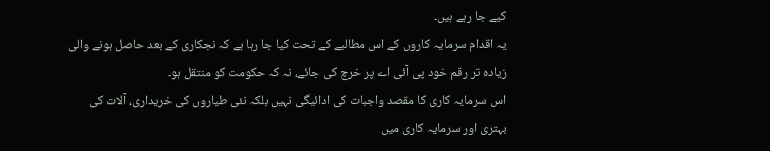کیے جا رہے ہیں۔
یہ اقدام سرمایہ کاروں کے اس مطالبے کے تحت کیا جا رہا ہے کہ نجکاری کے بعد حاصل ہونے والی زیادہ تر رقم خود پی آئی اے پر خرچ کی جائے، نہ کہ حکومت کو منتقل ہو۔
اس سرمایہ کاری کا مقصد واجبات کی ادائیگی نہیں بلکہ نئی طیاروں کی خریداری، آلات کی بہتری اور سرمایہ کاری میں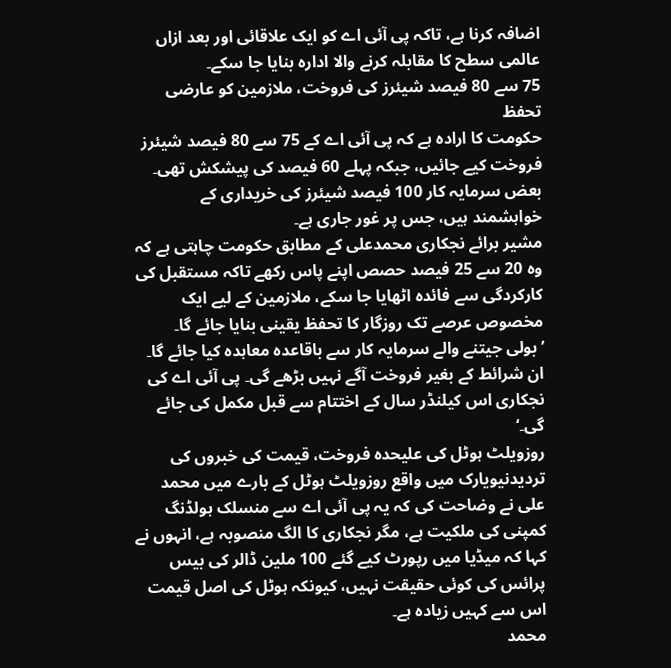اضافہ کرنا ہے، تاکہ پی آئی اے کو ایک علاقائی اور بعد ازاں عالمی سطح کا مقابلہ کرنے والا ادارہ بنایا جا سکے۔
75 سے 80 فیصد شیئرز کی فروخت، ملازمین کو عارضی تحفظ
حکومت کا ارادہ ہے کہ پی آئی اے کے 75 سے 80 فیصد شیئرز فروخت کیے جائیں، جبکہ پہلے 60 فیصد کی پیشکش تھی۔ بعض سرمایہ کار 100 فیصد شیئرز کی خریداری کے خواہشمند ہیں، جس پر غور جاری ہے۔
مشیر برائے نجکاری محمدعلی کے مطابق حکومت چاہتی ہے کہ وہ 20 سے 25 فیصد حصص اپنے پاس رکھے تاکہ مستقبل کی کارکردگی سے فائدہ اٹھایا جا سکے، ملازمین کے لیے ایک مخصوص عرصے تک روزگار کا تحفظ یقینی بنایا جائے گا۔
’بولی جیتنے والے سرمایہ کار سے باقاعدہ معاہدہ کیا جائے گا۔ ان شرائط کے بغیر فروخت آگے نہیں بڑھے گی۔ پی آئی اے کی نجکاری اس کیلنڈر سال کے اختتام سے قبل مکمل کی جائے گی۔‘
روزویلٹ ہوٹل کی علیحدہ فروخت، قیمت کی خبروں کی تردیدنیویارک میں واقع روزویلٹ ہوٹل کے بارے میں محمد علی نے وضاحت کی کہ یہ پی آئی اے سے منسلک ہولڈنگ کمپنی کی ملکیت ہے، مگر نجکاری کا الگ منصوبہ ہے، انہوں نے کہا کہ میڈیا میں رپورٹ کیے گئے 100 ملین ڈالر کی بیس پرائس کی کوئی حقیقت نہیں، کیونکہ ہوٹل کی اصل قیمت اس سے کہیں زیادہ ہے۔
محمد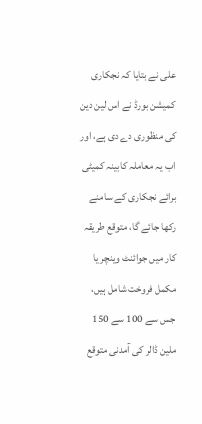علی نے بتایا کہ نجکاری کمیشن بورڈ نے اس لین دین کی منظوری دے دی ہے، اور اب یہ معاملہ کابینہ کمیٹی برائے نجکاری کے سامنے رکھا جائے گا، متوقع طریقہ کار میں جوائنٹ وینچر یا مکمل فروخت شامل ہیں، جس سے 100 سے 150 ملین ڈالر کی آمدنی متوقع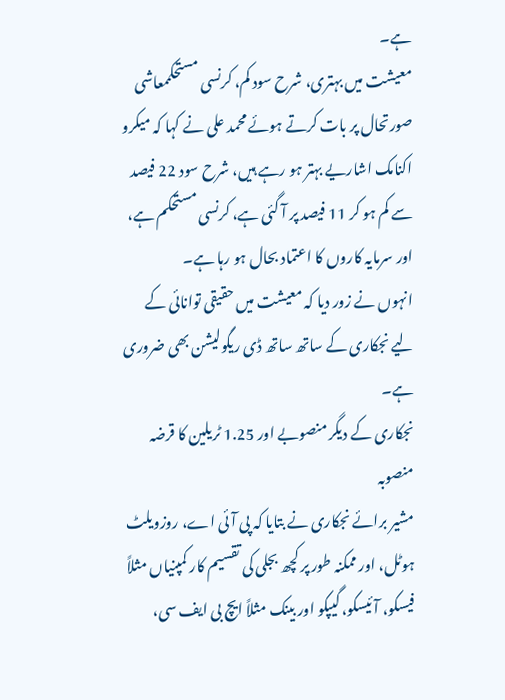ہے۔
معیشت میں بہتری، شرح سود کم، کرنسی مستحکممعاشی صورتحال پر بات کرتے ہوئے محمد علی نے کہا کہ میکرو اکنامک اشاریے بہتر ہو رہے ہیں، شرح سود 22 فیصد سے کم ہو کر 11 فیصد پر آ گئی ہے، کرنسی مستحکم ہے، اور سرمایہ کاروں کا اعتماد بحال ہو رہا ہے۔
انہوں نے زور دیا کہ معیشت میں حقیقی توانائی کے لیے نجکاری کے ساتھ ساتھ ڈی ریگولیشن بھی ضروری ہے۔
نجکاری کے دیگر منصوبے اور 1.25 ٹریلین کا قرضہ منصوبہ
مشیر برائے نجکاری نے بتایا کہ پی آئی اے، روزویلٹ ہوٹل، اور ممکنہ طور پر کچھ بجلی کی تقسیم کار کمپنیاں مثلاً فیسکو، آئیسکو، گیپکو اور بینک مثلاً ایچ بی ایف سی،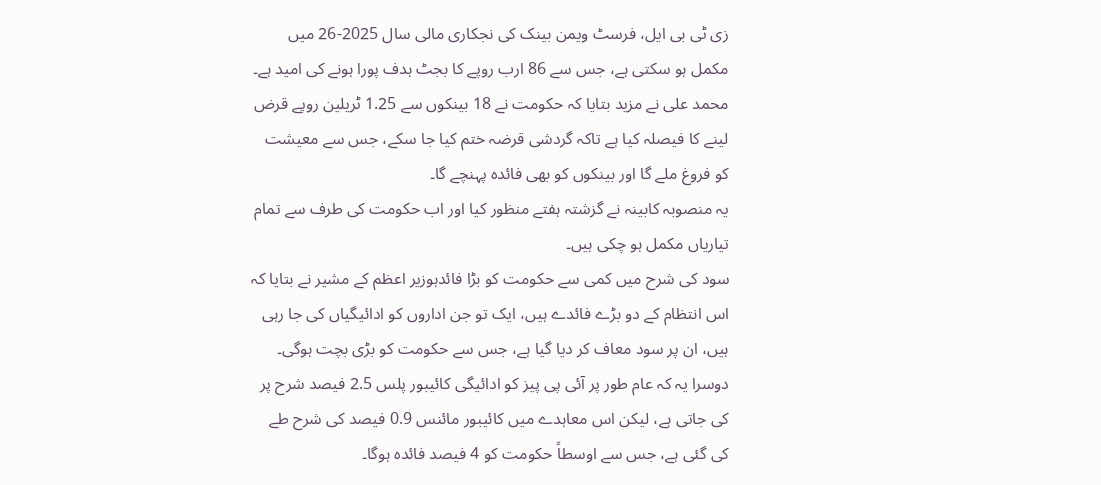زی ٹی بی ایل، فرسٹ ویمن بینک کی نجکاری مالی سال 2025-26 میں مکمل ہو سکتی ہے، جس سے 86 ارب روپے کا بجٹ ہدف پورا ہونے کی امید ہے۔
محمد علی نے مزید بتایا کہ حکومت نے 18 بینکوں سے 1.25 ٹریلین روپے قرض لینے کا فیصلہ کیا ہے تاکہ گردشی قرضہ ختم کیا جا سکے، جس سے معیشت کو فروغ ملے گا اور بینکوں کو بھی فائدہ پہنچے گا۔
یہ منصوبہ کابینہ نے گزشتہ ہفتے منظور کیا اور اب حکومت کی طرف سے تمام تیاریاں مکمل ہو چکی ہیں۔
سود کی شرح میں کمی سے حکومت کو بڑا فائدہوزیر اعظم کے مشیر نے بتایا کہ اس انتظام کے دو بڑے فائدے ہیں، ایک تو جن اداروں کو ادائیگیاں کی جا رہی ہیں، ان پر سود معاف کر دیا گیا ہے، جس سے حکومت کو بڑی بچت ہوگی۔ دوسرا یہ کہ عام طور پر آئی پی پیز کو ادائیگی کائیبور پلس 2.5 فیصد شرح پر کی جاتی ہے، لیکن اس معاہدے میں کائیبور مائنس 0.9 فیصد کی شرح طے کی گئی ہے، جس سے اوسطاً حکومت کو 4 فیصد فائدہ ہوگا۔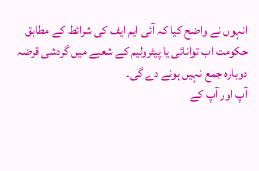انہوں نے واضح کیا کہ آئی ایم ایف کی شرائط کے مطابق حکومت اب توانائی یا پیٹرولیم کے شعبے میں گردشی قرضہ دوبارہ جمع نہیں ہونے دے گی۔
آپ اور آپ کے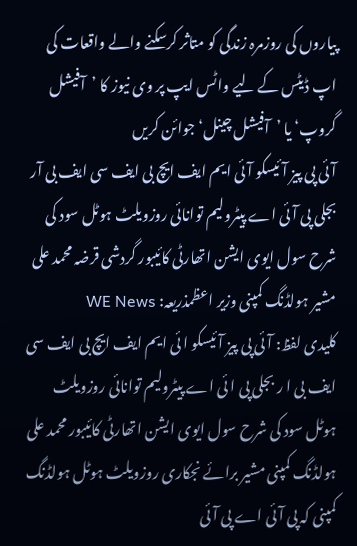پیاروں کی روزمرہ زندگی کو متاثر کرسکنے والے واقعات کی اپ ڈیٹس کے لیے واٹس ایپ پر وی نیوز کا ’آفیشل گروپ‘ یا ’آفیشل چینل‘ جوائن کریں
آئی پی پیز آئیسکو آئی ایم ایف ایچ بی ایف سی ایف بی آر بجلی پی آئی اے پیٹرولیم توانائی روزویلٹ ہوٹل سود کی شرح سول ایوی ایشن اتھارٹی کائیبور گردشی قرضہ محمد علی مشیر ہولڈنگ کمپنی وزیر اعظمذریعہ: WE News
کلیدی لفظ: آئی پی پیز آئیسکو ا ئی ایم ایف ایچ بی ایف سی ایف بی ا ر بجلی پی ا ئی اے پیٹرولیم توانائی روزویلٹ ہوٹل سود کی شرح سول ایوی ایشن اتھارٹی کائیبور محمد علی ہولڈنگ کمپنی مشیر برائے نجکاری روزویلٹ ہوٹل ہولڈنگ کمپنی کہ پی آئی اے پی آئی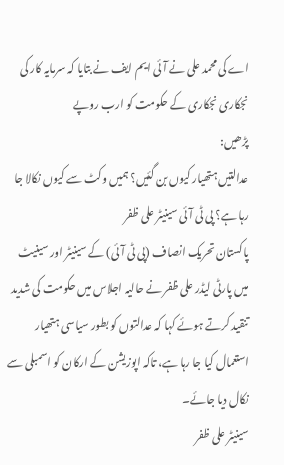اے کی محمد علی نے آئی ایم ایف نے بتایا کہ سرمایہ کار کی نجکاری نجکاری کے حکومت کو ارب روپے
پڑھیں:
عدالتیں ہتھیار کیوں بن گئیں؟ ہمیں وکٹ سے کیوں نکالا جا رہا ہے؟ پی ٹی آئی سینیٹر علی ظفر
پاکستان تحریک انصاف (پی ٹی آئی) کے سینیٹر اور سینیٹ میں پارٹی لیڈر علی ظفر نے حالیہ اجلاس میں حکومت کی شدید تنقید کرتے ہوئے کہا کہ عدالتوں کو بطور سیاسی ہتھیار استعمال کیا جا رہا ہے، تاکہ اپوزیشن کے ارکان کو اسمبلی سے نکال دیا جائے۔
سینیٹر علی ظفر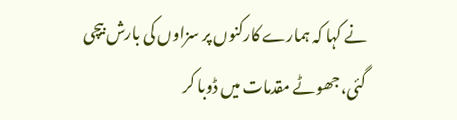نے کہا کہ ہمارے کارکنوں پر سزاوں کی بارش بیچی گئی، جھوٹے مقدمات میں ڈوبا کر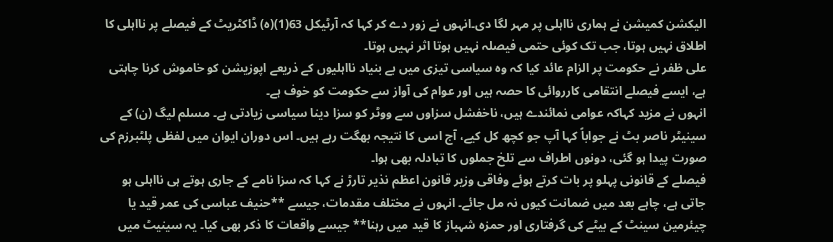الیکشن کمیشن نے ہماری نااہلی پر مہر لگا دی۔انہوں نے زور دے کر کہا کہ آرٹیکل 63(1)(ہ) ڈاکٹریٹ کے فیصلے پر نااہلی کا اطلاق نہیں ہوتا، جب تک کوئی حتمی فیصلہ نہیں ہوتا اثر نہیں ہوتا۔
علی ظفر نے حکومت پر الزام عائد کیا کہ وہ سیاسی تیزی میں بے بنیاد نااہلیوں کے ذریعے اپوزیشن کو خاموش کرنا چاہتی ہے، ایسے فیصلے انتقامی کارروائی کا حصہ ہیں اور عوام کی آواز سے حکومت کو خوف ہے۔
انہوں نے مزید کہاکہ عوامی نمائندے ہیں، ناخفشل سزاوں سے ووٹر کو سزا دینا سیاسی زیادتی ہے۔ مسلم لیگ (ن) کے سینیٹر ناصر بٹ نے جواباً کہا آپ جو کچھ کل کیے، آج اسی کا نتیجہ بھگت رہے ہیں۔ اس دوران ایوان میں لفظی پلٹبرزم کی صورت پیدا ہو گئی، دونوں اطراف سے تلخ جملوں کا تبادلہ بھی ہوا۔
فیصلے کے قانونی پہلو پر بات کرتے ہوئے وفاقی وزیر قانون اعظم نذیر تارڑ نے کہا کہ سزا نامے کے جاری ہوتے ہی نااہلی ہو جاتی ہے، چاہے بعد میں ضمانت کیوں نہ مل جائے۔ انہوں نے مختلف مقدمات، جیسے **حنیف عباسی کی عمر قید یا چیئرمین سینٹ کے بیٹے کی گرفتاری اور حمزہ شہباز کا قید میں رہنا** جیسے واقعات کا ذکر بھی کیا۔ یہ سینیٹ میں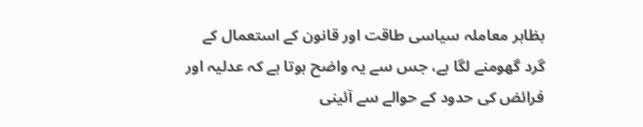بظاہر معاملہ سیاسی طاقت اور قانون کے استعمال کے گرد گھومنے لگا ہے، جس سے یہ واضح ہوتا ہے کہ عدلیہ اور فرائض کی حدود کے حوالے سے آئینی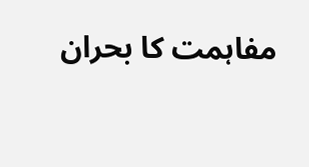مفاہمت کا بحران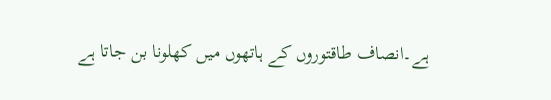ہے۔انصاف طاقتوروں کے ہاتھوں میں کھلونا بن جاتا ہے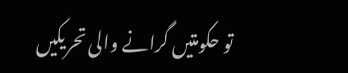تو حکومتیں گرانے والی تحریکیں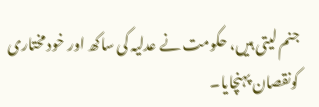جنم لیتی ہیں، حکومت نے عدلیہ کی ساکھ اور خود مختاری کونقصان پہنچایا۔